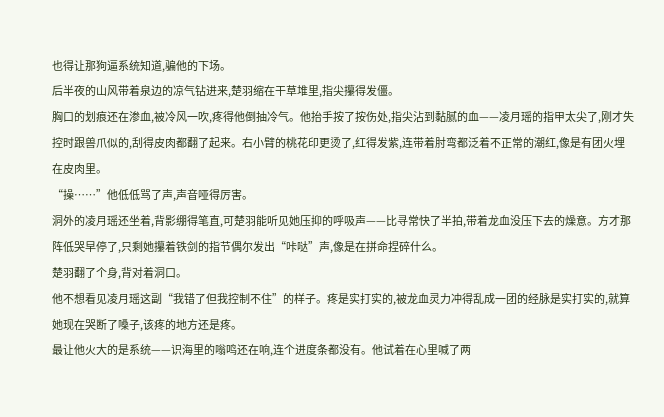也得让那狗逼系统知道,骗他的下场。
后半夜的山风带着泉边的凉气钻进来,楚羽缩在干草堆里,指尖攥得发僵。
胸口的划痕还在渗血,被冷风一吹,疼得他倒抽冷气。他抬手按了按伤处,指尖沾到黏腻的血——凌月瑶的指甲太尖了,刚才失控时跟兽爪似的,刮得皮肉都翻了起来。右小臂的桃花印更烫了,红得发紫,连带着肘弯都泛着不正常的潮红,像是有团火埋在皮肉里。
“操……”他低低骂了声,声音哑得厉害。
洞外的凌月瑶还坐着,背影绷得笔直,可楚羽能听见她压抑的呼吸声——比寻常快了半拍,带着龙血没压下去的燥意。方才那阵低哭早停了,只剩她攥着铁剑的指节偶尔发出“咔哒”声,像是在拼命捏碎什么。
楚羽翻了个身,背对着洞口。
他不想看见凌月瑶这副“我错了但我控制不住”的样子。疼是实打实的,被龙血灵力冲得乱成一团的经脉是实打实的,就算她现在哭断了嗓子,该疼的地方还是疼。
最让他火大的是系统——识海里的嗡鸣还在响,连个进度条都没有。他试着在心里喊了两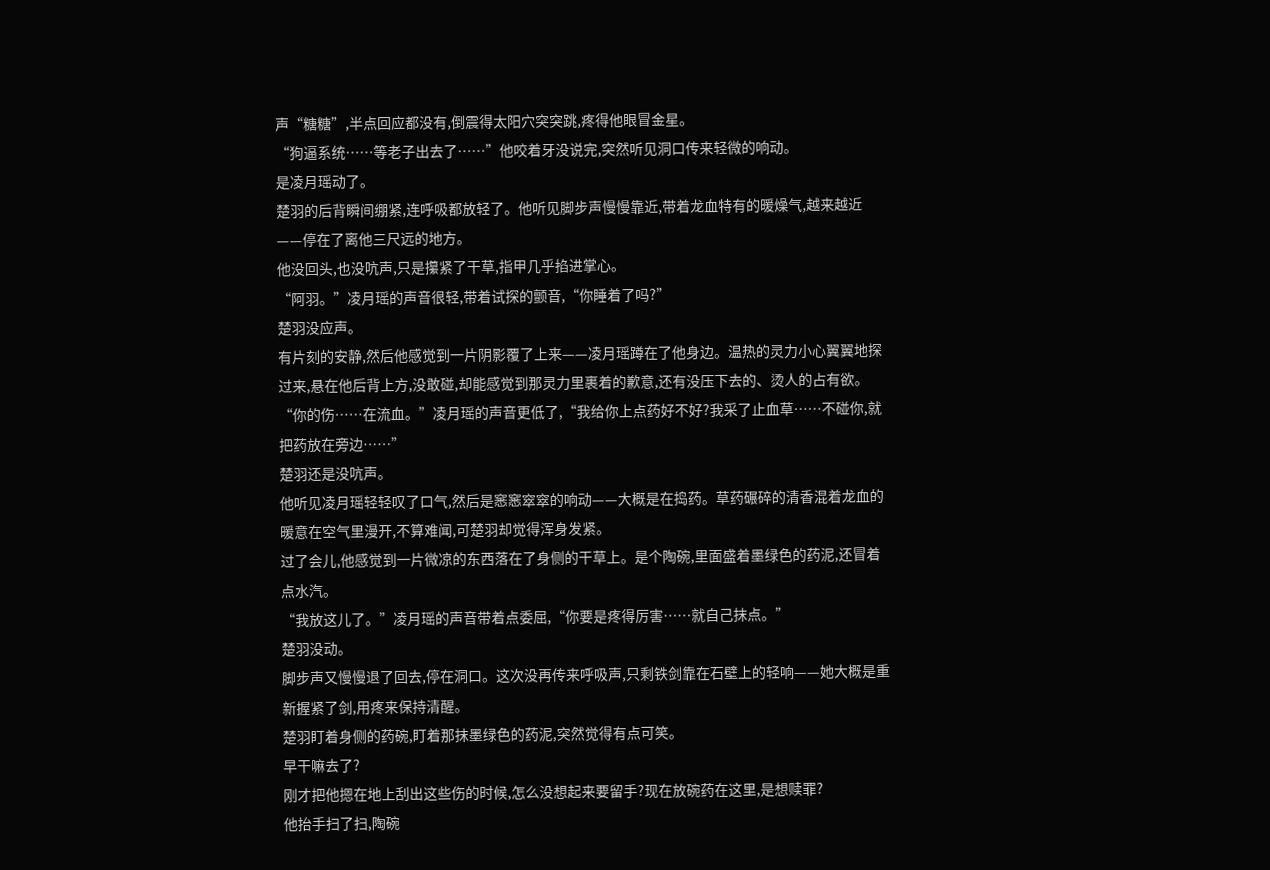声“糖糖”,半点回应都没有,倒震得太阳穴突突跳,疼得他眼冒金星。
“狗逼系统……等老子出去了……”他咬着牙没说完,突然听见洞口传来轻微的响动。
是凌月瑶动了。
楚羽的后背瞬间绷紧,连呼吸都放轻了。他听见脚步声慢慢靠近,带着龙血特有的暖燥气,越来越近——停在了离他三尺远的地方。
他没回头,也没吭声,只是攥紧了干草,指甲几乎掐进掌心。
“阿羽。”凌月瑶的声音很轻,带着试探的颤音,“你睡着了吗?”
楚羽没应声。
有片刻的安静,然后他感觉到一片阴影覆了上来——凌月瑶蹲在了他身边。温热的灵力小心翼翼地探过来,悬在他后背上方,没敢碰,却能感觉到那灵力里裹着的歉意,还有没压下去的、烫人的占有欲。
“你的伤……在流血。”凌月瑶的声音更低了,“我给你上点药好不好?我采了止血草……不碰你,就把药放在旁边……”
楚羽还是没吭声。
他听见凌月瑶轻轻叹了口气,然后是窸窸窣窣的响动——大概是在捣药。草药碾碎的清香混着龙血的暖意在空气里漫开,不算难闻,可楚羽却觉得浑身发紧。
过了会儿,他感觉到一片微凉的东西落在了身侧的干草上。是个陶碗,里面盛着墨绿色的药泥,还冒着点水汽。
“我放这儿了。”凌月瑶的声音带着点委屈,“你要是疼得厉害……就自己抹点。”
楚羽没动。
脚步声又慢慢退了回去,停在洞口。这次没再传来呼吸声,只剩铁剑靠在石壁上的轻响——她大概是重新握紧了剑,用疼来保持清醒。
楚羽盯着身侧的药碗,盯着那抹墨绿色的药泥,突然觉得有点可笑。
早干嘛去了?
刚才把他摁在地上刮出这些伤的时候,怎么没想起来要留手?现在放碗药在这里,是想赎罪?
他抬手扫了扫,陶碗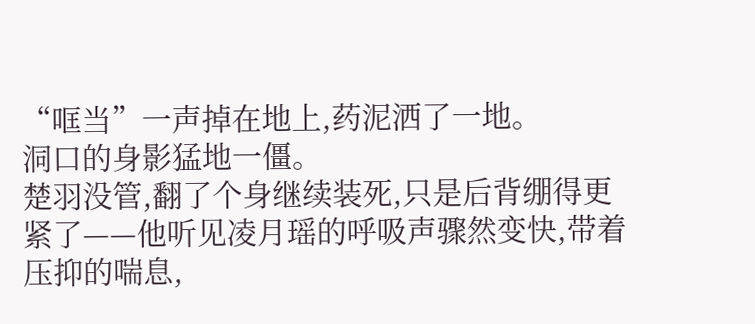“哐当”一声掉在地上,药泥洒了一地。
洞口的身影猛地一僵。
楚羽没管,翻了个身继续装死,只是后背绷得更紧了——他听见凌月瑶的呼吸声骤然变快,带着压抑的喘息,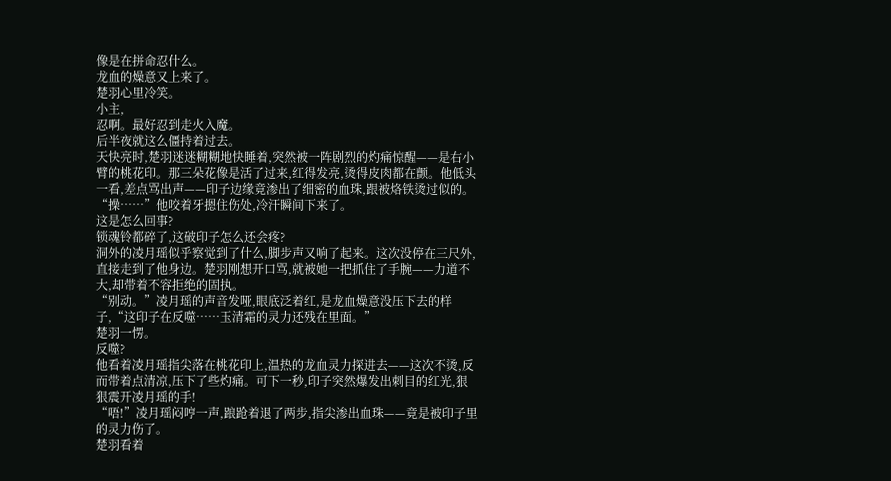像是在拼命忍什么。
龙血的燥意又上来了。
楚羽心里冷笑。
小主,
忍啊。最好忍到走火入魔。
后半夜就这么僵持着过去。
天快亮时,楚羽迷迷糊糊地快睡着,突然被一阵剧烈的灼痛惊醒——是右小臂的桃花印。那三朵花像是活了过来,红得发亮,烫得皮肉都在颤。他低头一看,差点骂出声——印子边缘竟渗出了细密的血珠,跟被烙铁烫过似的。
“操……”他咬着牙摁住伤处,冷汗瞬间下来了。
这是怎么回事?
锁魂铃都碎了,这破印子怎么还会疼?
洞外的凌月瑶似乎察觉到了什么,脚步声又响了起来。这次没停在三尺外,直接走到了他身边。楚羽刚想开口骂,就被她一把抓住了手腕——力道不大,却带着不容拒绝的固执。
“别动。”凌月瑶的声音发哑,眼底泛着红,是龙血燥意没压下去的样子,“这印子在反噬……玉清霜的灵力还残在里面。”
楚羽一愣。
反噬?
他看着凌月瑶指尖落在桃花印上,温热的龙血灵力探进去——这次不烫,反而带着点清凉,压下了些灼痛。可下一秒,印子突然爆发出刺目的红光,狠狠震开凌月瑶的手!
“唔!”凌月瑶闷哼一声,踉跄着退了两步,指尖渗出血珠——竟是被印子里的灵力伤了。
楚羽看着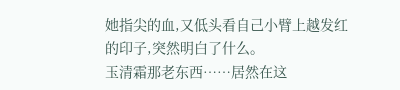她指尖的血,又低头看自己小臂上越发红的印子,突然明白了什么。
玉清霜那老东西……居然在这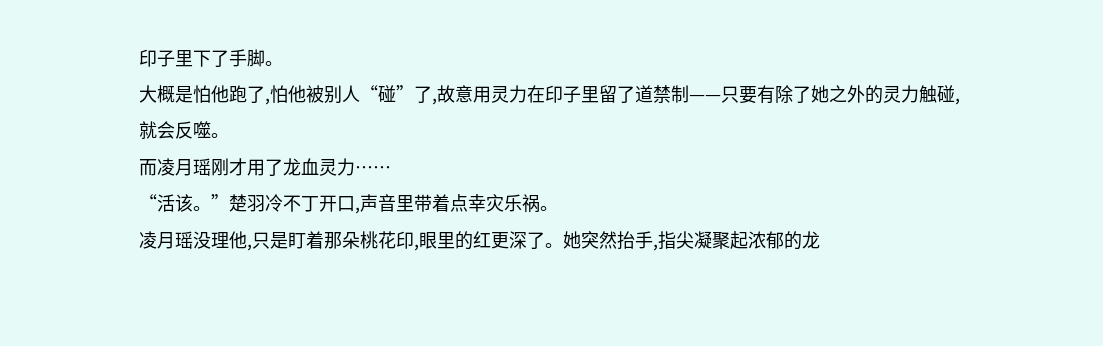印子里下了手脚。
大概是怕他跑了,怕他被别人“碰”了,故意用灵力在印子里留了道禁制——只要有除了她之外的灵力触碰,就会反噬。
而凌月瑶刚才用了龙血灵力……
“活该。”楚羽冷不丁开口,声音里带着点幸灾乐祸。
凌月瑶没理他,只是盯着那朵桃花印,眼里的红更深了。她突然抬手,指尖凝聚起浓郁的龙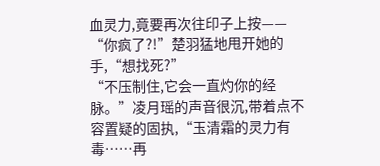血灵力,竟要再次往印子上按——
“你疯了?!”楚羽猛地甩开她的手,“想找死?”
“不压制住,它会一直灼你的经脉。”凌月瑶的声音很沉,带着点不容置疑的固执,“玉清霜的灵力有毒……再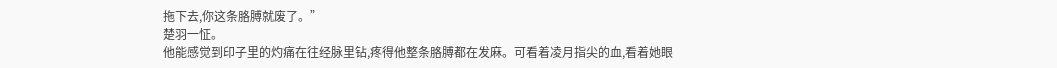拖下去,你这条胳膊就废了。”
楚羽一怔。
他能感觉到印子里的灼痛在往经脉里钻,疼得他整条胳膊都在发麻。可看着凌月指尖的血,看着她眼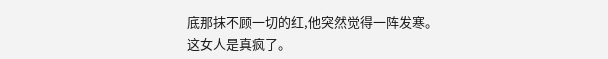底那抹不顾一切的红,他突然觉得一阵发寒。
这女人是真疯了。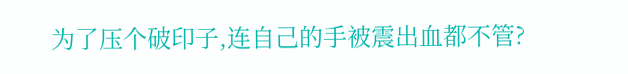为了压个破印子,连自己的手被震出血都不管?